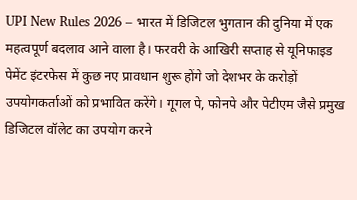UPI New Rules 2026 – भारत में डिजिटल भुगतान की दुनिया में एक महत्वपूर्ण बदलाव आने वाला है। फरवरी के आखिरी सप्ताह से यूनिफाइड पेमेंट इंटरफेस में कुछ नए प्रावधान शुरू होंगे जो देशभर के करोड़ों उपयोगकर्ताओं को प्रभावित करेंगे। गूगल पे, फोनपे और पेटीएम जैसे प्रमुख डिजिटल वॉलेट का उपयोग करने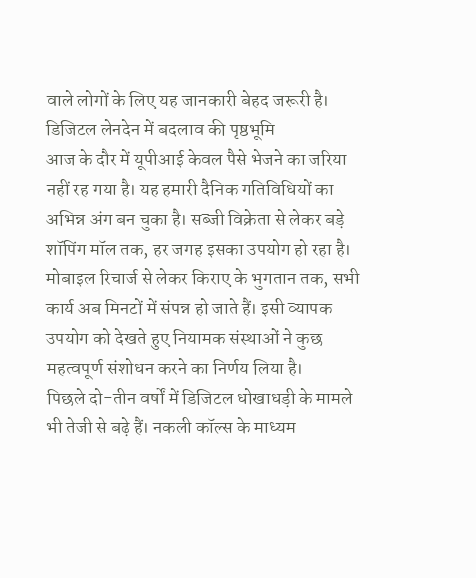वाले लोगों के लिए यह जानकारी बेहद जरूरी है।
डिजिटल लेनदेन में बदलाव की पृष्ठभूमि
आज के दौर में यूपीआई केवल पैसे भेजने का जरिया नहीं रह गया है। यह हमारी दैनिक गतिविधियों का अभिन्न अंग बन चुका है। सब्जी विक्रेता से लेकर बड़े शॉपिंग मॉल तक, हर जगह इसका उपयोग हो रहा है। मोबाइल रिचार्ज से लेकर किराए के भुगतान तक, सभी कार्य अब मिनटों में संपन्न हो जाते हैं। इसी व्यापक उपयोग को देखते हुए नियामक संस्थाओं ने कुछ महत्वपूर्ण संशोधन करने का निर्णय लिया है।
पिछले दो-तीन वर्षों में डिजिटल धोखाधड़ी के मामले भी तेजी से बढ़े हैं। नकली कॉल्स के माध्यम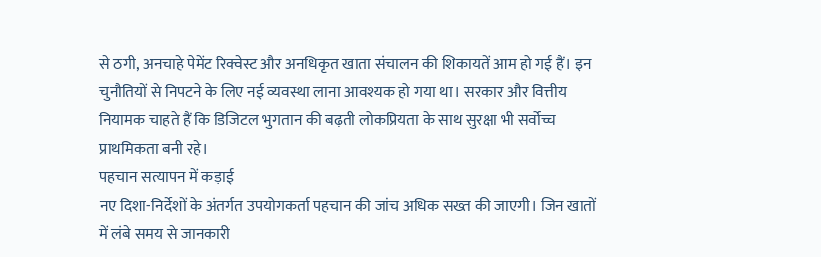से ठगी, अनचाहे पेमेंट रिक्वेस्ट और अनधिकृत खाता संचालन की शिकायतें आम हो गई हैं। इन चुनौतियों से निपटने के लिए नई व्यवस्था लाना आवश्यक हो गया था। सरकार और वित्तीय नियामक चाहते हैं कि डिजिटल भुगतान की बढ़ती लोकप्रियता के साथ सुरक्षा भी सर्वोच्च प्राथमिकता बनी रहे।
पहचान सत्यापन में कड़ाई
नए दिशा-निर्देशों के अंतर्गत उपयोगकर्ता पहचान की जांच अधिक सख्त की जाएगी। जिन खातों में लंबे समय से जानकारी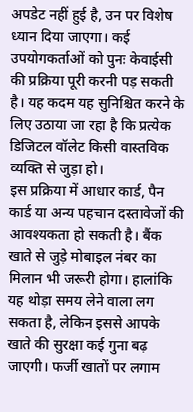अपडेट नहीं हुई है, उन पर विशेष ध्यान दिया जाएगा। कई उपयोगकर्ताओं को पुनः केवाईसी की प्रक्रिया पूरी करनी पड़ सकती है। यह कदम यह सुनिश्चित करने के लिए उठाया जा रहा है कि प्रत्येक डिजिटल वॉलेट किसी वास्तविक व्यक्ति से जुड़ा हो।
इस प्रक्रिया में आधार कार्ड, पैन कार्ड या अन्य पहचान दस्तावेजों की आवश्यकता हो सकती है। बैंक खाते से जुड़े मोबाइल नंबर का मिलान भी जरूरी होगा। हालांकि यह थोड़ा समय लेने वाला लग सकता है, लेकिन इससे आपके खाते की सुरक्षा कई गुना बढ़ जाएगी। फर्जी खातों पर लगाम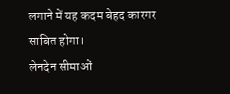लगाने में यह कदम बेहद कारगर साबित होगा।
लेनदेन सीमाओं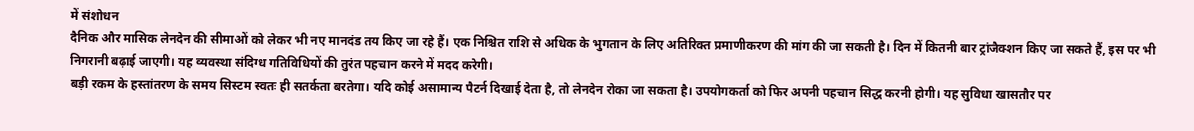में संशोधन
दैनिक और मासिक लेनदेन की सीमाओं को लेकर भी नए मानदंड तय किए जा रहे हैं। एक निश्चित राशि से अधिक के भुगतान के लिए अतिरिक्त प्रमाणीकरण की मांग की जा सकती है। दिन में कितनी बार ट्रांजैक्शन किए जा सकते हैं, इस पर भी निगरानी बढ़ाई जाएगी। यह व्यवस्था संदिग्ध गतिविधियों की तुरंत पहचान करने में मदद करेगी।
बड़ी रकम के हस्तांतरण के समय सिस्टम स्वतः ही सतर्कता बरतेगा। यदि कोई असामान्य पैटर्न दिखाई देता है, तो लेनदेन रोका जा सकता है। उपयोगकर्ता को फिर अपनी पहचान सिद्ध करनी होगी। यह सुविधा खासतौर पर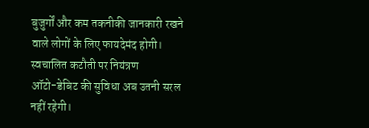बुजुर्गों और कम तकनीकी जानकारी रखने वाले लोगों के लिए फायदेमंद होगी।
स्वचालित कटौती पर नियंत्रण
ऑटो-डेबिट की सुविधा अब उतनी सरल नहीं रहेगी।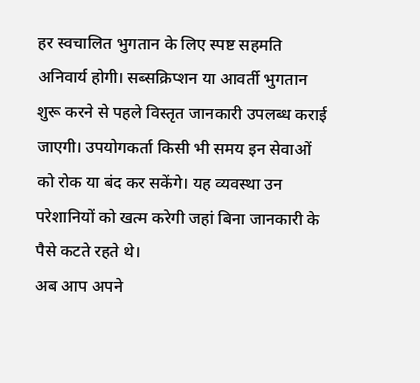हर स्वचालित भुगतान के लिए स्पष्ट सहमति अनिवार्य होगी। सब्सक्रिप्शन या आवर्ती भुगतान शुरू करने से पहले विस्तृत जानकारी उपलब्ध कराई जाएगी। उपयोगकर्ता किसी भी समय इन सेवाओं को रोक या बंद कर सकेंगे। यह व्यवस्था उन परेशानियों को खत्म करेगी जहां बिना जानकारी के पैसे कटते रहते थे।
अब आप अपने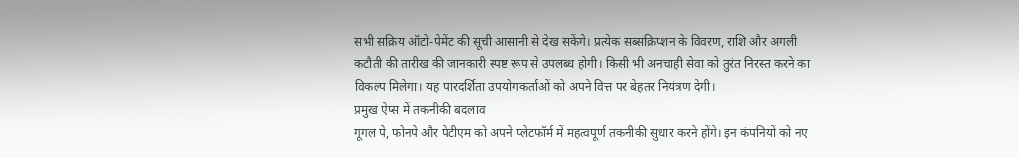सभी सक्रिय ऑटो-पेमेंट की सूची आसानी से देख सकेंगे। प्रत्येक सब्सक्रिप्शन के विवरण, राशि और अगली कटौती की तारीख की जानकारी स्पष्ट रूप से उपलब्ध होगी। किसी भी अनचाही सेवा को तुरंत निरस्त करने का विकल्प मिलेगा। यह पारदर्शिता उपयोगकर्ताओं को अपने वित्त पर बेहतर नियंत्रण देगी।
प्रमुख ऐप्स में तकनीकी बदलाव
गूगल पे, फोनपे और पेटीएम को अपने प्लेटफॉर्म में महत्वपूर्ण तकनीकी सुधार करने होंगे। इन कंपनियों को नए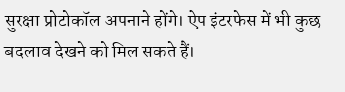सुरक्षा प्रोटोकॉल अपनाने होंगे। ऐप इंटरफेस में भी कुछ बदलाव देखने को मिल सकते हैं।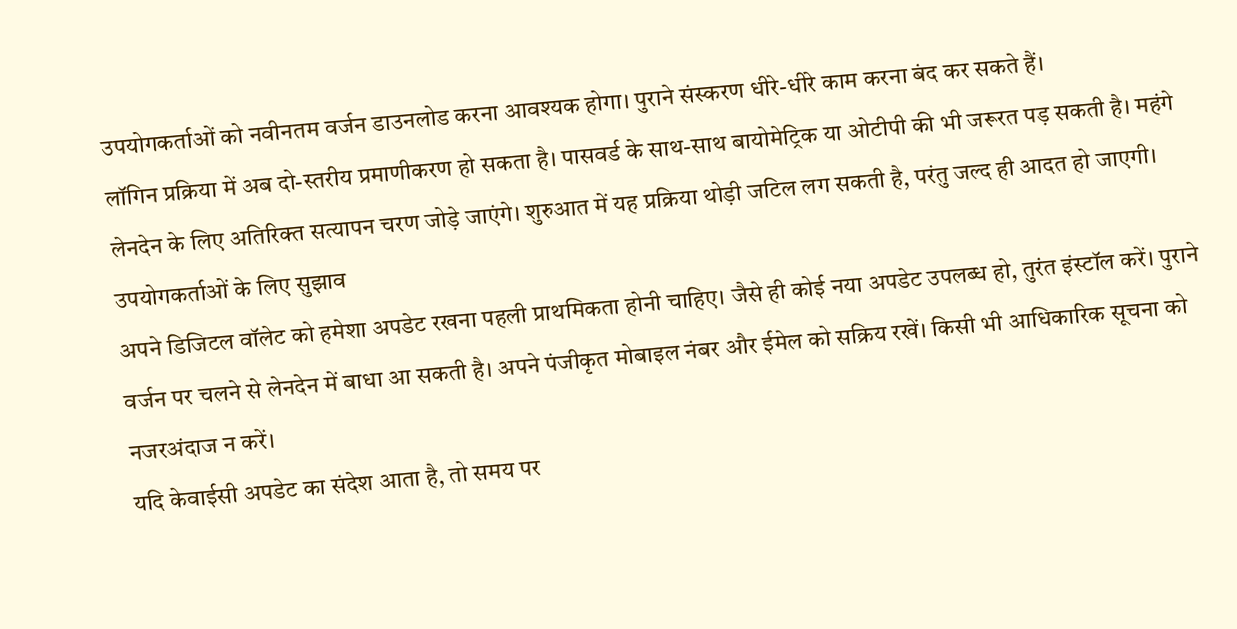उपयोगकर्ताओं को नवीनतम वर्जन डाउनलोड करना आवश्यक होगा। पुराने संस्करण धीरे-धीरे काम करना बंद कर सकते हैं।
लॉगिन प्रक्रिया में अब दो-स्तरीय प्रमाणीकरण हो सकता है। पासवर्ड के साथ-साथ बायोमेट्रिक या ओटीपी की भी जरूरत पड़ सकती है। महंगे लेनदेन के लिए अतिरिक्त सत्यापन चरण जोड़े जाएंगे। शुरुआत में यह प्रक्रिया थोड़ी जटिल लग सकती है, परंतु जल्द ही आदत हो जाएगी।
उपयोगकर्ताओं के लिए सुझाव
अपने डिजिटल वॉलेट को हमेशा अपडेट रखना पहली प्राथमिकता होनी चाहिए। जैसे ही कोई नया अपडेट उपलब्ध हो, तुरंत इंस्टॉल करें। पुराने वर्जन पर चलने से लेनदेन में बाधा आ सकती है। अपने पंजीकृत मोबाइल नंबर और ईमेल को सक्रिय रखें। किसी भी आधिकारिक सूचना को नजरअंदाज न करें।
यदि केवाईसी अपडेट का संदेश आता है, तो समय पर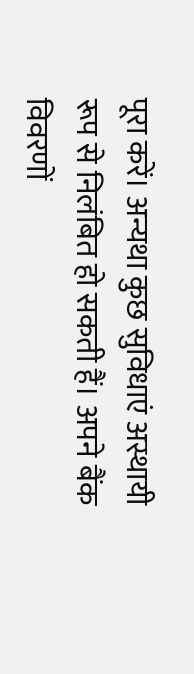पूरा करें। अन्यथा कुछ सुविधाएं अस्थायी रूप से निलंबित हो सकती हैं। अपने बैंक विवरणों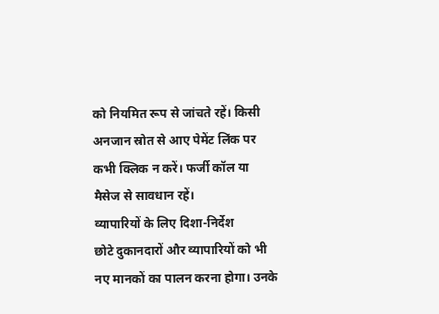को नियमित रूप से जांचते रहें। किसी अनजान स्रोत से आए पेमेंट लिंक पर कभी क्लिक न करें। फर्जी कॉल या मैसेज से सावधान रहें।
व्यापारियों के लिए दिशा-निर्देश
छोटे दुकानदारों और व्यापारियों को भी नए मानकों का पालन करना होगा। उनके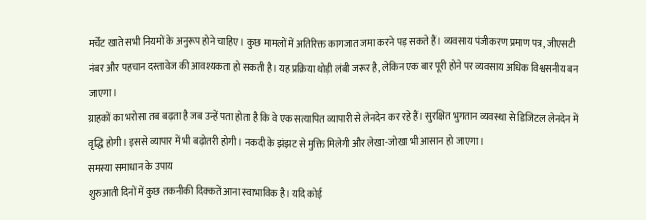मर्चेंट खाते सभी नियमों के अनुरूप होने चाहिए। कुछ मामलों में अतिरिक्त कागजात जमा करने पड़ सकते हैं। व्यवसाय पंजीकरण प्रमाण पत्र, जीएसटी नंबर और पहचान दस्तावेज की आवश्यकता हो सकती है। यह प्रक्रिया थोड़ी लंबी जरूर है, लेकिन एक बार पूरी होने पर व्यवसाय अधिक विश्वसनीय बन जाएगा।
ग्राहकों का भरोसा तब बढ़ता है जब उन्हें पता होता है कि वे एक सत्यापित व्यापारी से लेनदेन कर रहे हैं। सुरक्षित भुगतान व्यवस्था से डिजिटल लेनदेन में वृद्धि होगी। इससे व्यापार में भी बढ़ोतरी होगी। नकदी के झंझट से मुक्ति मिलेगी और लेखा-जोखा भी आसान हो जाएगा।
समस्या समाधान के उपाय
शुरुआती दिनों में कुछ तकनीकी दिक्कतें आना स्वाभाविक है। यदि कोई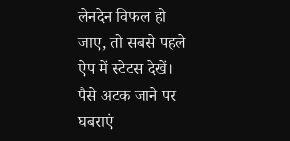लेनदेन विफल हो जाए, तो सबसे पहले ऐप में स्टेटस देखें। पैसे अटक जाने पर घबराएं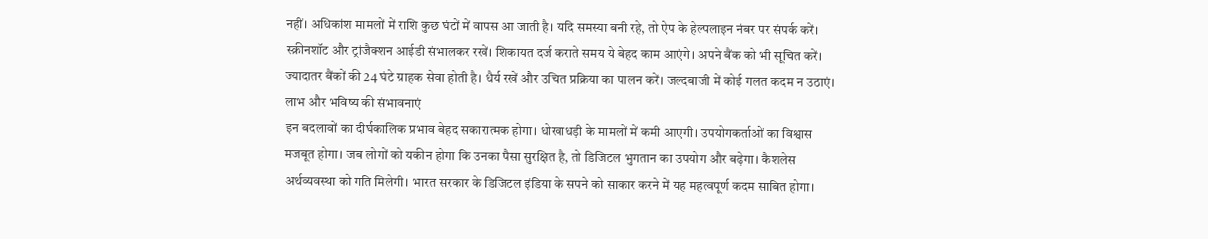नहीं। अधिकांश मामलों में राशि कुछ घंटों में वापस आ जाती है। यदि समस्या बनी रहे, तो ऐप के हेल्पलाइन नंबर पर संपर्क करें।
स्क्रीनशॉट और ट्रांजैक्शन आईडी संभालकर रखें। शिकायत दर्ज कराते समय ये बेहद काम आएंगे। अपने बैंक को भी सूचित करें। ज्यादातर बैंकों की 24 घंटे ग्राहक सेवा होती है। धैर्य रखें और उचित प्रक्रिया का पालन करें। जल्दबाजी में कोई गलत कदम न उठाएं।
लाभ और भविष्य की संभावनाएं
इन बदलावों का दीर्घकालिक प्रभाव बेहद सकारात्मक होगा। धोखाधड़ी के मामलों में कमी आएगी। उपयोगकर्ताओं का विश्वास मजबूत होगा। जब लोगों को यकीन होगा कि उनका पैसा सुरक्षित है, तो डिजिटल भुगतान का उपयोग और बढ़ेगा। कैशलेस अर्थव्यवस्था को गति मिलेगी। भारत सरकार के डिजिटल इंडिया के सपने को साकार करने में यह महत्वपूर्ण कदम साबित होगा।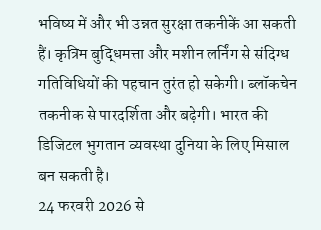भविष्य में और भी उन्नत सुरक्षा तकनीकें आ सकती हैं। कृत्रिम बुद्धिमत्ता और मशीन लर्निंग से संदिग्ध गतिविधियों की पहचान तुरंत हो सकेगी। ब्लॉकचेन तकनीक से पारदर्शिता और बढ़ेगी। भारत की डिजिटल भुगतान व्यवस्था दुनिया के लिए मिसाल बन सकती है।
24 फरवरी 2026 से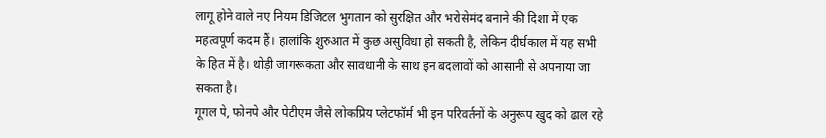लागू होने वाले नए नियम डिजिटल भुगतान को सुरक्षित और भरोसेमंद बनाने की दिशा में एक महत्वपूर्ण कदम हैं। हालांकि शुरुआत में कुछ असुविधा हो सकती है, लेकिन दीर्घकाल में यह सभी के हित में है। थोड़ी जागरूकता और सावधानी के साथ इन बदलावों को आसानी से अपनाया जा सकता है।
गूगल पे, फोनपे और पेटीएम जैसे लोकप्रिय प्लेटफॉर्म भी इन परिवर्तनों के अनुरूप खुद को ढाल रहे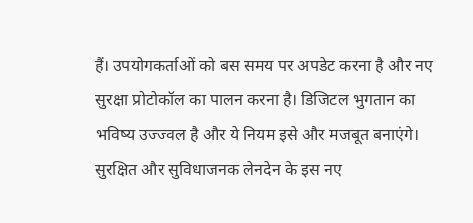हैं। उपयोगकर्ताओं को बस समय पर अपडेट करना है और नए सुरक्षा प्रोटोकॉल का पालन करना है। डिजिटल भुगतान का भविष्य उज्ज्वल है और ये नियम इसे और मजबूत बनाएंगे। सुरक्षित और सुविधाजनक लेनदेन के इस नए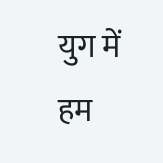युग में हम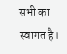सभी का स्वागत है।